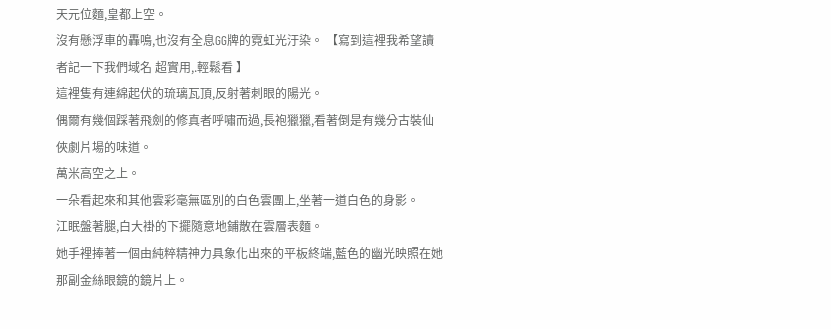天元位麵,皇都上空。
沒有懸浮車的轟鳴,也沒有全息GG牌的霓虹光汙染。 【寫到這裡我希望讀者記一下我們域名 超實用,.輕鬆看 】
這裡隻有連綿起伏的琉璃瓦頂,反射著刺眼的陽光。
偶爾有幾個踩著飛劍的修真者呼嘯而過,長袍獵獵,看著倒是有幾分古裝仙俠劇片場的味道。
萬米高空之上。
一朵看起來和其他雲彩毫無區別的白色雲團上,坐著一道白色的身影。
江眠盤著腿,白大褂的下擺隨意地鋪散在雲層表麵。
她手裡捧著一個由純粹精神力具象化出來的平板終端,藍色的幽光映照在她那副金絲眼鏡的鏡片上。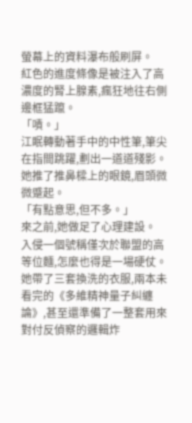螢幕上的資料瀑布般刷屏。
紅色的進度條像是被注入了高濃度的腎上腺素,瘋狂地往右側邊框猛躥。
「嘖。」
江眠轉動著手中的中性筆,筆尖在指間跳躍,劃出一道道殘影。
她推了推鼻樑上的眼鏡,眉頭微微蹙起。
「有點意思,但不多。」
來之前,她做足了心理建設。
入侵一個號稱僅次於聯盟的高等位麵,怎麼也得是一場硬仗。
她帶了三套換洗的衣服,兩本未看完的《多維精神量子糾纏論》,甚至還準備了一整套用來對付反偵察的邏輯炸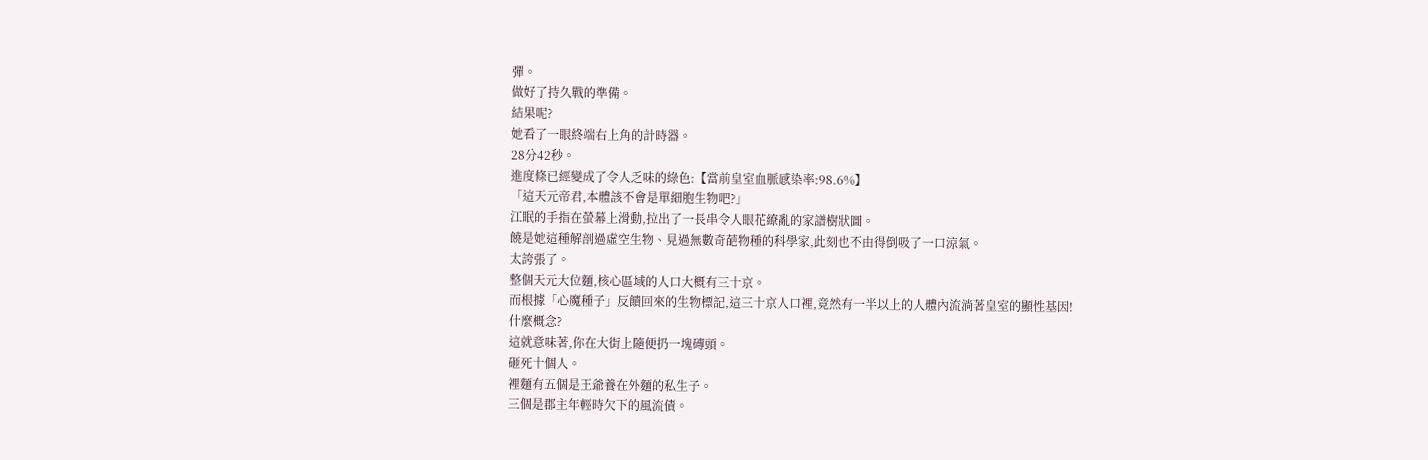彈。
做好了持久戰的準備。
結果呢?
她看了一眼終端右上角的計時器。
28分42秒。
進度條已經變成了令人乏味的綠色:【當前皇室血脈感染率:98.6%】
「這天元帝君,本體該不會是單細胞生物吧?」
江眠的手指在螢幕上滑動,拉出了一長串令人眼花繚亂的家譜樹狀圖。
饒是她這種解剖過虛空生物、見過無數奇葩物種的科學家,此刻也不由得倒吸了一口涼氣。
太誇張了。
整個天元大位麵,核心區域的人口大概有三十京。
而根據「心魔種子」反饋回來的生物標記,這三十京人口裡,竟然有一半以上的人體內流淌著皇室的顯性基因!
什麼概念?
這就意味著,你在大街上隨便扔一塊磚頭。
砸死十個人。
裡麵有五個是王爺養在外麵的私生子。
三個是郡主年輕時欠下的風流債。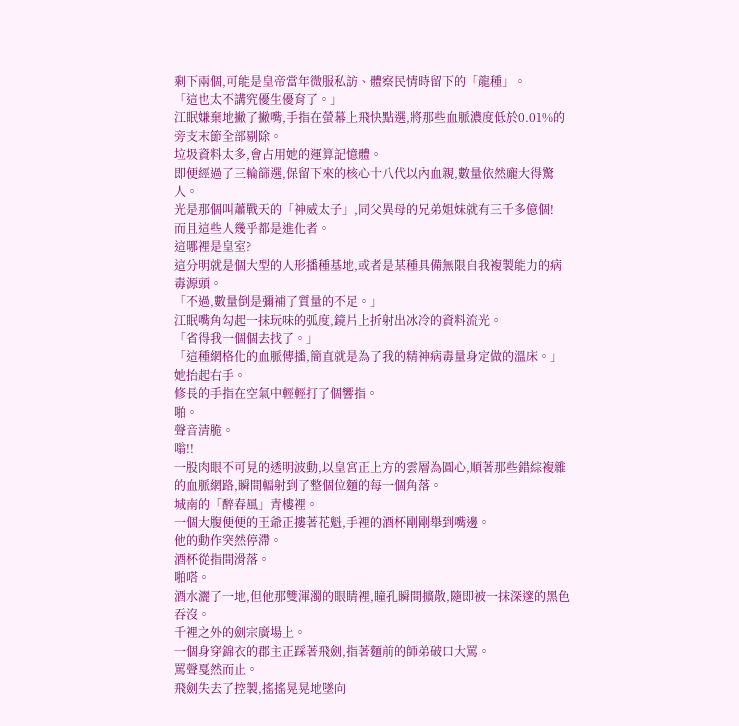剩下兩個,可能是皇帝當年微服私訪、體察民情時留下的「龍種」。
「這也太不講究優生優育了。」
江眠嫌棄地撇了撇嘴,手指在螢幕上飛快點選,將那些血脈濃度低於0.01%的旁支末節全部剔除。
垃圾資料太多,會占用她的運算記憶體。
即便經過了三輪篩選,保留下來的核心十八代以內血親,數量依然龐大得驚人。
光是那個叫蕭戰天的「神威太子」,同父異母的兄弟姐妹就有三千多億個!
而且這些人幾乎都是進化者。
這哪裡是皇室?
這分明就是個大型的人形播種基地,或者是某種具備無限自我複製能力的病毒源頭。
「不過,數量倒是彌補了質量的不足。」
江眠嘴角勾起一抹玩味的弧度,鏡片上折射出冰冷的資料流光。
「省得我一個個去找了。」
「這種網格化的血脈傳播,簡直就是為了我的精神病毒量身定做的溫床。」
她抬起右手。
修長的手指在空氣中輕輕打了個響指。
啪。
聲音清脆。
嗡!!
一股肉眼不可見的透明波動,以皇宮正上方的雲層為圓心,順著那些錯綜複雜的血脈網路,瞬間輻射到了整個位麵的每一個角落。
城南的「醉春風」青樓裡。
一個大腹便便的王爺正摟著花魁,手裡的酒杯剛剛舉到嘴邊。
他的動作突然停滯。
酒杯從指間滑落。
啪嗒。
酒水灑了一地,但他那雙渾濁的眼睛裡,瞳孔瞬間擴散,隨即被一抹深邃的黑色吞沒。
千裡之外的劍宗廣場上。
一個身穿錦衣的郡主正踩著飛劍,指著麵前的師弟破口大罵。
罵聲戛然而止。
飛劍失去了控製,搖搖晃晃地墜向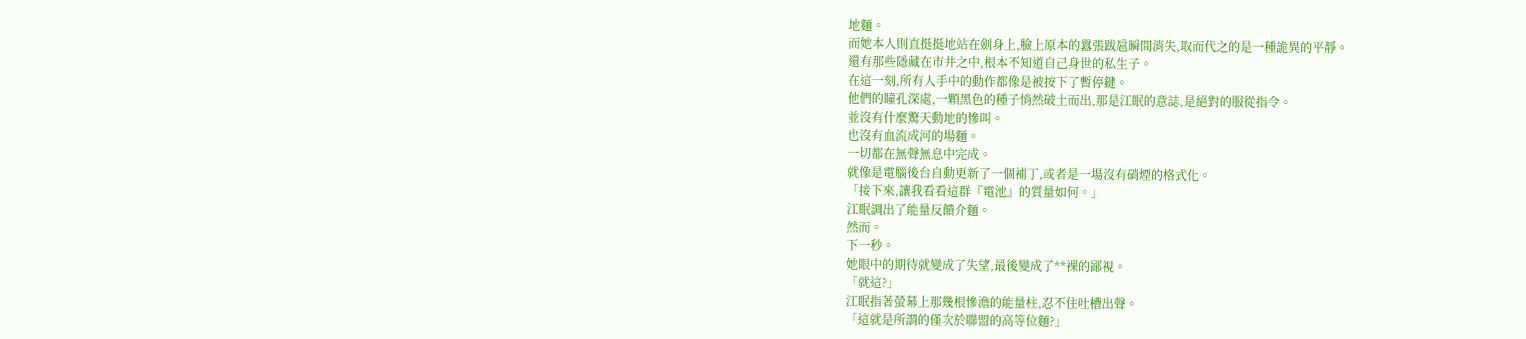地麵。
而她本人則直挺挺地站在劍身上,臉上原本的囂張跋扈瞬間消失,取而代之的是一種詭異的平靜。
還有那些隱藏在市井之中,根本不知道自己身世的私生子。
在這一刻,所有人手中的動作都像是被按下了暫停鍵。
他們的瞳孔深處,一顆黑色的種子悄然破土而出,那是江眠的意誌,是絕對的服從指令。
並沒有什麼驚天動地的慘叫。
也沒有血流成河的場麵。
一切都在無聲無息中完成。
就像是電腦後台自動更新了一個補丁,或者是一場沒有硝煙的格式化。
「接下來,讓我看看這群『電池』的質量如何。」
江眠調出了能量反饋介麵。
然而。
下一秒。
她眼中的期待就變成了失望,最後變成了**裸的鄙視。
「就這?」
江眠指著螢幕上那幾根慘澹的能量柱,忍不住吐槽出聲。
「這就是所謂的僅次於聯盟的高等位麵?」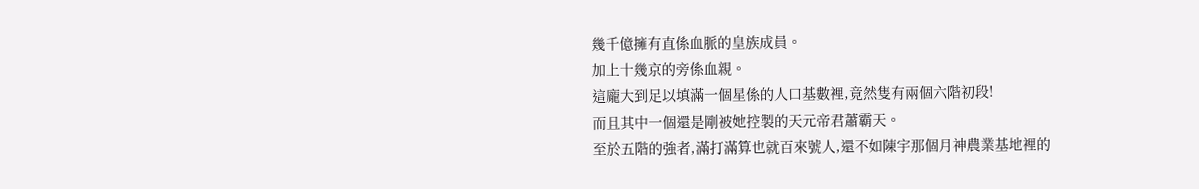幾千億擁有直係血脈的皇族成員。
加上十幾京的旁係血親。
這龐大到足以填滿一個星係的人口基數裡,竟然隻有兩個六階初段!
而且其中一個還是剛被她控製的天元帝君蕭霸天。
至於五階的強者,滿打滿算也就百來號人,還不如陳宇那個月神農業基地裡的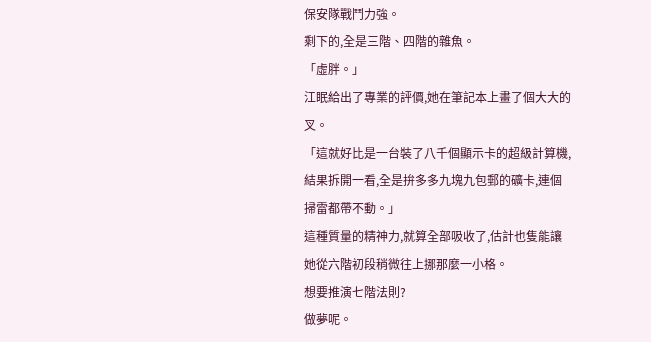保安隊戰鬥力強。
剩下的,全是三階、四階的雜魚。
「虛胖。」
江眠給出了專業的評價,她在筆記本上畫了個大大的叉。
「這就好比是一台裝了八千個顯示卡的超級計算機,結果拆開一看,全是拚多多九塊九包郵的礦卡,連個掃雷都帶不動。」
這種質量的精神力,就算全部吸收了,估計也隻能讓她從六階初段稍微往上挪那麼一小格。
想要推演七階法則?
做夢呢。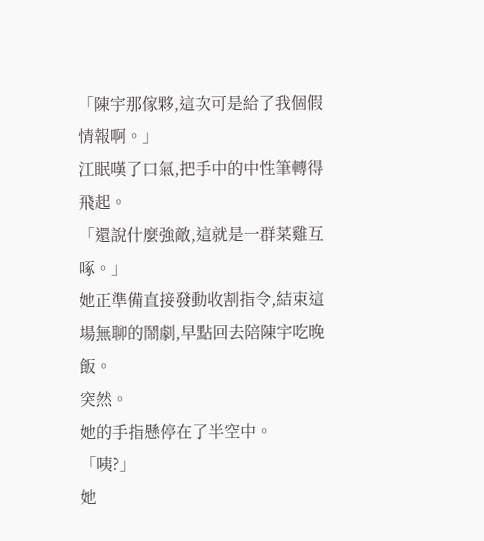「陳宇那傢夥,這次可是給了我個假情報啊。」
江眠嘆了口氣,把手中的中性筆轉得飛起。
「還說什麼強敵,這就是一群菜雞互啄。」
她正準備直接發動收割指令,結束這場無聊的鬧劇,早點回去陪陳宇吃晚飯。
突然。
她的手指懸停在了半空中。
「咦?」
她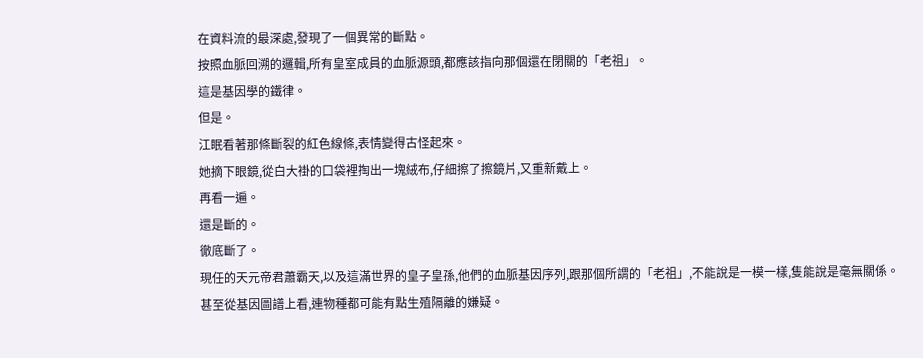在資料流的最深處,發現了一個異常的斷點。
按照血脈回溯的邏輯,所有皇室成員的血脈源頭,都應該指向那個還在閉關的「老祖」。
這是基因學的鐵律。
但是。
江眠看著那條斷裂的紅色線條,表情變得古怪起來。
她摘下眼鏡,從白大褂的口袋裡掏出一塊絨布,仔細擦了擦鏡片,又重新戴上。
再看一遍。
還是斷的。
徹底斷了。
現任的天元帝君蕭霸天,以及這滿世界的皇子皇孫,他們的血脈基因序列,跟那個所謂的「老祖」,不能說是一模一樣,隻能說是毫無關係。
甚至從基因圖譜上看,連物種都可能有點生殖隔離的嫌疑。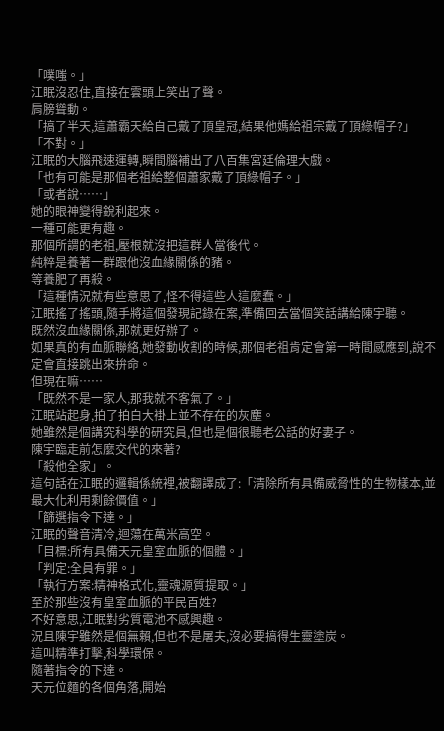「噗嗤。」
江眠沒忍住,直接在雲頭上笑出了聲。
肩膀聳動。
「搞了半天,這蕭霸天給自己戴了頂皇冠,結果他媽給祖宗戴了頂綠帽子?」
「不對。」
江眠的大腦飛速運轉,瞬間腦補出了八百集宮廷倫理大戲。
「也有可能是那個老祖給整個蕭家戴了頂綠帽子。」
「或者說……」
她的眼神變得銳利起來。
一種可能更有趣。
那個所謂的老祖,壓根就沒把這群人當後代。
純粹是養著一群跟他沒血緣關係的豬。
等養肥了再殺。
「這種情況就有些意思了,怪不得這些人這麼蠢。」
江眠搖了搖頭,隨手將這個發現記錄在案,準備回去當個笑話講給陳宇聽。
既然沒血緣關係,那就更好辦了。
如果真的有血脈聯絡,她發動收割的時候,那個老祖肯定會第一時間感應到,說不定會直接跳出來拚命。
但現在嘛……
「既然不是一家人,那我就不客氣了。」
江眠站起身,拍了拍白大褂上並不存在的灰塵。
她雖然是個講究科學的研究員,但也是個很聽老公話的好妻子。
陳宇臨走前怎麼交代的來著?
「殺他全家」。
這句話在江眠的邏輯係統裡,被翻譯成了:「清除所有具備威脅性的生物樣本,並最大化利用剩餘價值。」
「篩選指令下達。」
江眠的聲音清冷,迴蕩在萬米高空。
「目標:所有具備天元皇室血脈的個體。」
「判定:全員有罪。」
「執行方案:精神格式化,靈魂源質提取。」
至於那些沒有皇室血脈的平民百姓?
不好意思,江眠對劣質電池不感興趣。
況且陳宇雖然是個無賴,但也不是屠夫,沒必要搞得生靈塗炭。
這叫精準打擊,科學環保。
隨著指令的下達。
天元位麵的各個角落,開始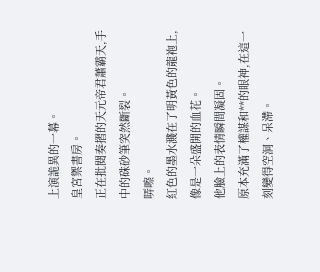上演詭異的一幕。
皇宮禦書房。
正在批閱奏摺的天元帝君蕭霸天,手中的硃砂筆突然斷裂。
哢嚓。
紅色的墨水濺在了明黃色的龍袍上,像是一朵盛開的血花。
他臉上的表情瞬間凝固。
原本充滿了權謀和**的眼神,在這一刻變得空洞、呆滯。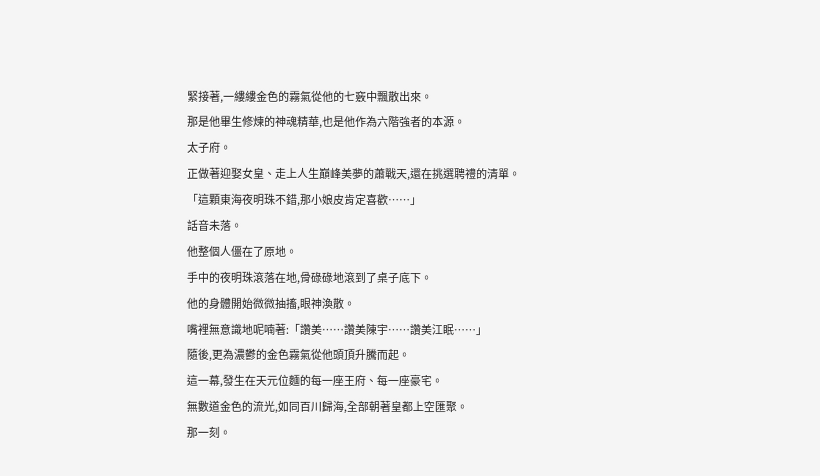緊接著,一縷縷金色的霧氣從他的七竅中飄散出來。
那是他畢生修煉的神魂精華,也是他作為六階強者的本源。
太子府。
正做著迎娶女皇、走上人生巔峰美夢的蕭戰天,還在挑選聘禮的清單。
「這顆東海夜明珠不錯,那小娘皮肯定喜歡……」
話音未落。
他整個人僵在了原地。
手中的夜明珠滾落在地,骨碌碌地滾到了桌子底下。
他的身體開始微微抽搐,眼神渙散。
嘴裡無意識地呢喃著:「讚美……讚美陳宇……讚美江眠……」
隨後,更為濃鬱的金色霧氣從他頭頂升騰而起。
這一幕,發生在天元位麵的每一座王府、每一座豪宅。
無數道金色的流光,如同百川歸海,全部朝著皇都上空匯聚。
那一刻。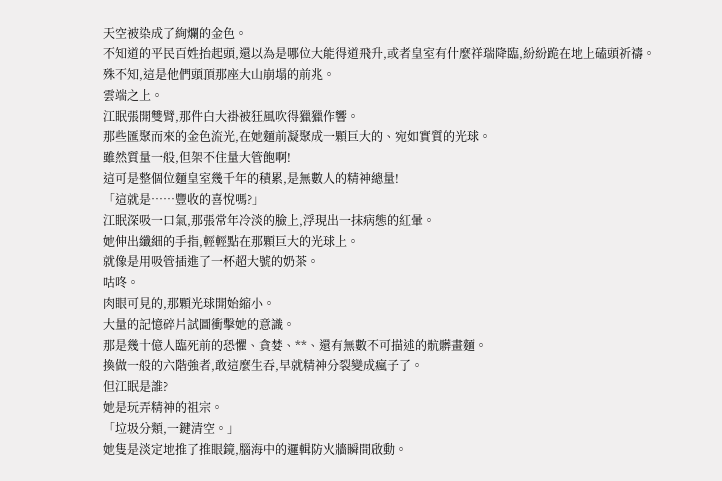天空被染成了絢爛的金色。
不知道的平民百姓抬起頭,還以為是哪位大能得道飛升,或者皇室有什麼祥瑞降臨,紛紛跪在地上磕頭祈禱。
殊不知,這是他們頭頂那座大山崩塌的前兆。
雲端之上。
江眠張開雙臂,那件白大褂被狂風吹得獵獵作響。
那些匯聚而來的金色流光,在她麵前凝聚成一顆巨大的、宛如實質的光球。
雖然質量一般,但架不住量大管飽啊!
這可是整個位麵皇室幾千年的積累,是無數人的精神總量!
「這就是……豐收的喜悅嗎?」
江眠深吸一口氣,那張常年冷淡的臉上,浮現出一抹病態的紅暈。
她伸出纖細的手指,輕輕點在那顆巨大的光球上。
就像是用吸管插進了一杯超大號的奶茶。
咕咚。
肉眼可見的,那顆光球開始縮小。
大量的記憶碎片試圖衝擊她的意識。
那是幾十億人臨死前的恐懼、貪婪、**、還有無數不可描述的骯髒畫麵。
換做一般的六階強者,敢這麼生吞,早就精神分裂變成瘋子了。
但江眠是誰?
她是玩弄精神的祖宗。
「垃圾分類,一鍵清空。」
她隻是淡定地推了推眼鏡,腦海中的邏輯防火牆瞬間啟動。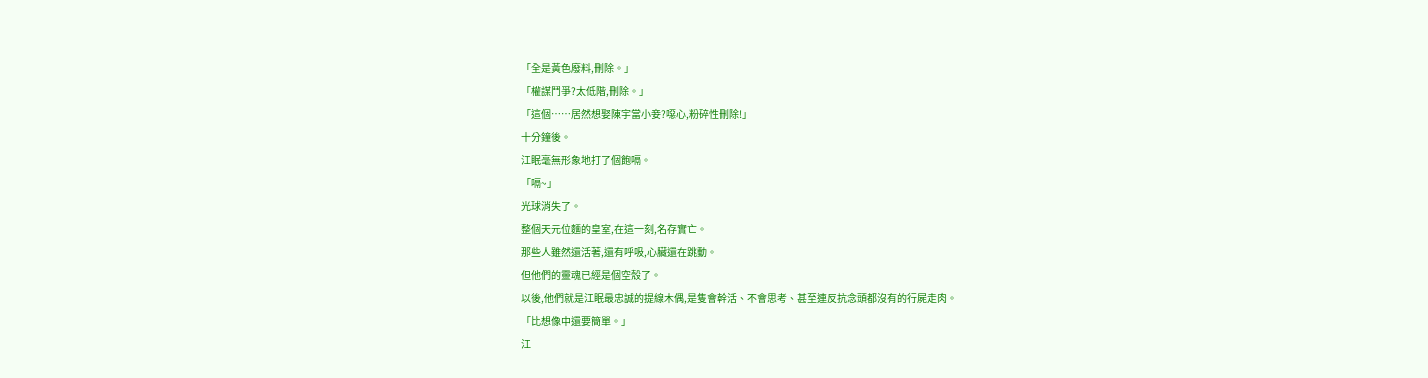「全是黃色廢料,刪除。」
「權謀鬥爭?太低階,刪除。」
「這個……居然想娶陳宇當小妾?噁心,粉碎性刪除!」
十分鐘後。
江眠毫無形象地打了個飽嗝。
「嗝~」
光球消失了。
整個天元位麵的皇室,在這一刻,名存實亡。
那些人雖然還活著,還有呼吸,心臟還在跳動。
但他們的靈魂已經是個空殼了。
以後,他們就是江眠最忠誠的提線木偶,是隻會幹活、不會思考、甚至連反抗念頭都沒有的行屍走肉。
「比想像中還要簡單。」
江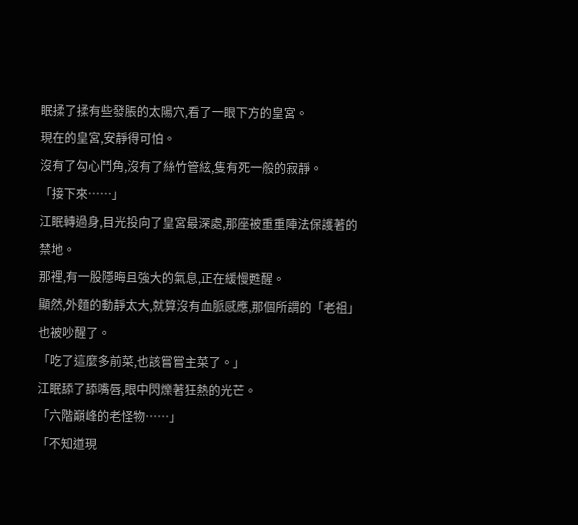眠揉了揉有些發脹的太陽穴,看了一眼下方的皇宮。
現在的皇宮,安靜得可怕。
沒有了勾心鬥角,沒有了絲竹管絃,隻有死一般的寂靜。
「接下來……」
江眠轉過身,目光投向了皇宮最深處,那座被重重陣法保護著的禁地。
那裡,有一股隱晦且強大的氣息,正在緩慢甦醒。
顯然,外麵的動靜太大,就算沒有血脈感應,那個所謂的「老祖」也被吵醒了。
「吃了這麼多前菜,也該嘗嘗主菜了。」
江眠舔了舔嘴唇,眼中閃爍著狂熱的光芒。
「六階巔峰的老怪物……」
「不知道現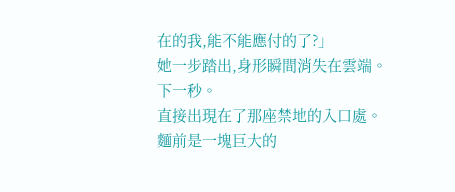在的我,能不能應付的了?」
她一步踏出,身形瞬間消失在雲端。
下一秒。
直接出現在了那座禁地的入口處。
麵前是一塊巨大的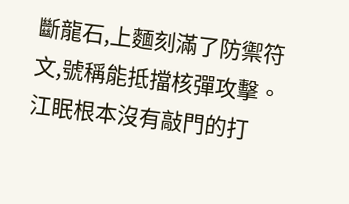斷龍石,上麵刻滿了防禦符文,號稱能抵擋核彈攻擊。
江眠根本沒有敲門的打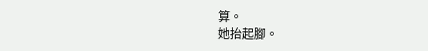算。
她抬起腳。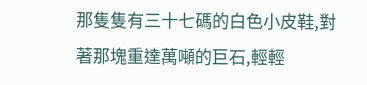那隻隻有三十七碼的白色小皮鞋,對著那塊重達萬噸的巨石,輕輕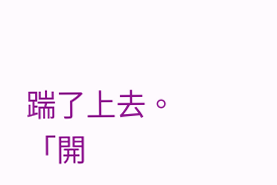踹了上去。
「開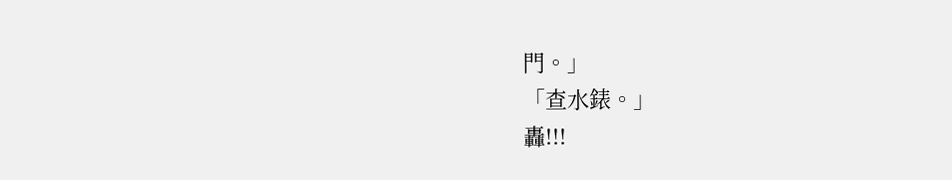門。」
「查水錶。」
轟!!!